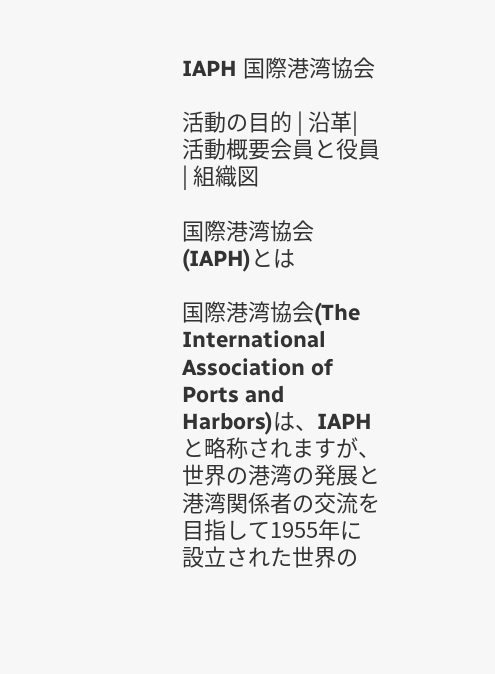IAPH 国際港湾協会

活動の目的 | 沿革| 活動概要会員と役員 | 組織図

国際港湾協会 (IAPH)とは

国際港湾協会(The International Association of Ports and Harbors)は、IAPHと略称されますが、世界の港湾の発展と港湾関係者の交流を目指して1955年に設立された世界の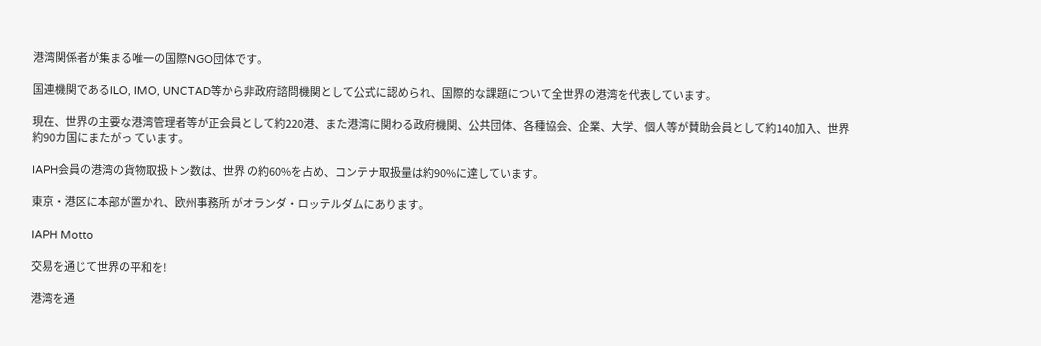港湾関係者が集まる唯一の国際NGO団体です。

国連機関であるILO, IMO, UNCTAD等から非政府諮問機関として公式に認められ、国際的な課題について全世界の港湾を代表しています。

現在、世界の主要な港湾管理者等が正会員として約220港、また港湾に関わる政府機関、公共団体、各種協会、企業、大学、個人等が賛助会員として約140加入、世界約90カ国にまたがっ ています。

IAPH会員の港湾の貨物取扱トン数は、世界 の約60%を占め、コンテナ取扱量は約90%に達しています。

東京・港区に本部が置かれ、欧州事務所 がオランダ・ロッテルダムにあります。

IAPH Motto

交易を通じて世界の平和を!

港湾を通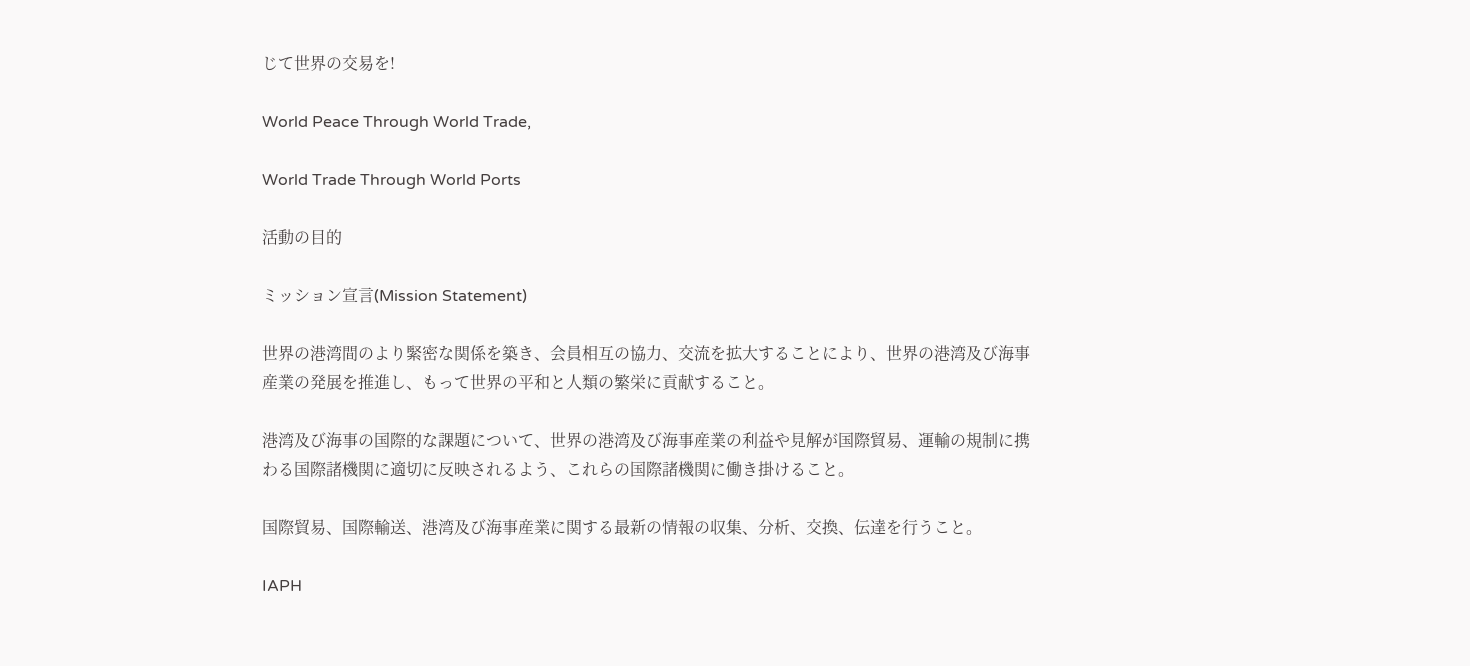じて世界の交易を!

World Peace Through World Trade,

World Trade Through World Ports

活動の目的

ミッション宣言(Mission Statement)

世界の港湾間のより緊密な関係を築き、会員相互の協力、交流を拡大することにより、世界の港湾及び海事産業の発展を推進し、もって世界の平和と人類の繁栄に貢献すること。

港湾及び海事の国際的な課題について、世界の港湾及び海事産業の利益や見解が国際貿易、運輸の規制に携わる国際諸機関に適切に反映されるよう、これらの国際諸機関に働き掛けること。

国際貿易、国際輸送、港湾及び海事産業に関する最新の情報の収集、分析、交換、伝達を行うこと。

IAPH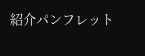紹介パンフレット